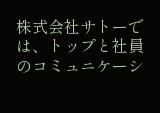株式会社サトーでは、トップと社員のコミュニケーシ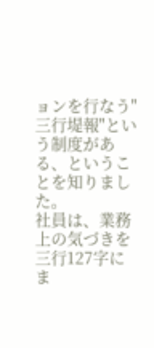ョンを行なう"三行堤報"という制度がある、ということを知りました。
社員は、業務上の気づきを三行127字にま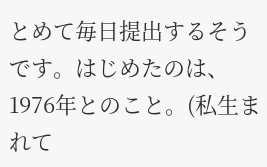とめて毎日提出するそうです。はじめたのは、1976年とのこと。(私生まれて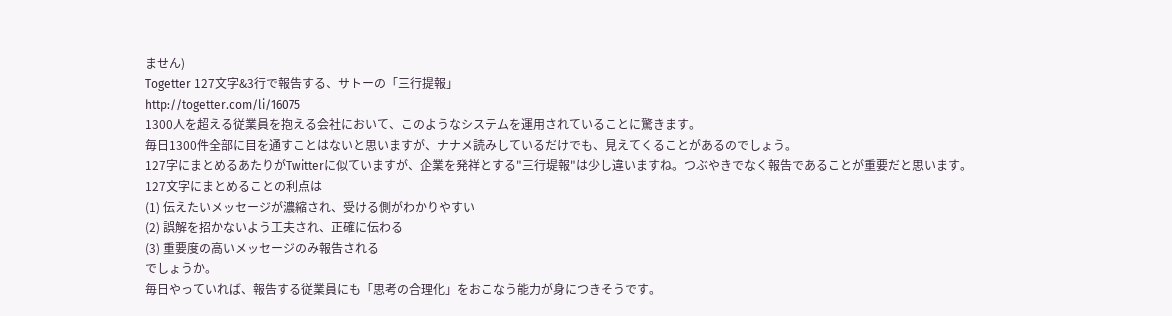ません)
Togetter 127文字&3行で報告する、サトーの「三行提報」
http://togetter.com/li/16075
1300人を超える従業員を抱える会社において、このようなシステムを運用されていることに驚きます。
毎日1300件全部に目を通すことはないと思いますが、ナナメ読みしているだけでも、見えてくることがあるのでしょう。
127字にまとめるあたりがTwitterに似ていますが、企業を発祥とする"三行堤報"は少し違いますね。つぶやきでなく報告であることが重要だと思います。
127文字にまとめることの利点は
(1) 伝えたいメッセージが濃縮され、受ける側がわかりやすい
(2) 誤解を招かないよう工夫され、正確に伝わる
(3) 重要度の高いメッセージのみ報告される
でしょうか。
毎日やっていれば、報告する従業員にも「思考の合理化」をおこなう能力が身につきそうです。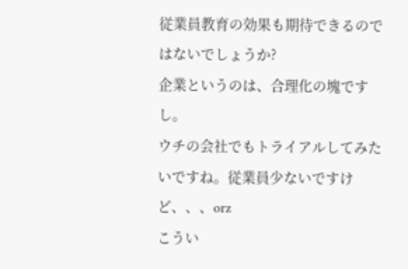従業員教育の効果も期待できるのではないでしょうか?
企業というのは、合理化の塊ですし。
ウチの会社でもトライアルしてみたいですね。従業員少ないですけど、、、orz
こうい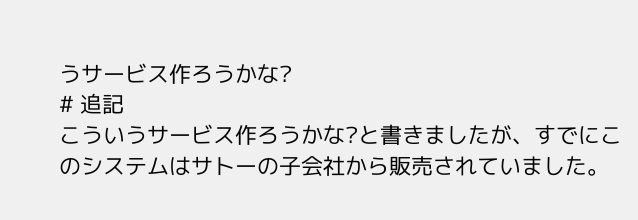うサービス作ろうかな?
# 追記
こういうサービス作ろうかな?と書きましたが、すでにこのシステムはサトーの子会社から販売されていました。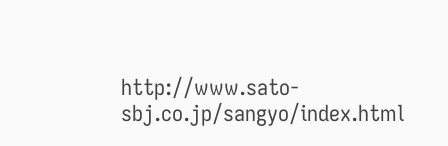http://www.sato-sbj.co.jp/sangyo/index.html